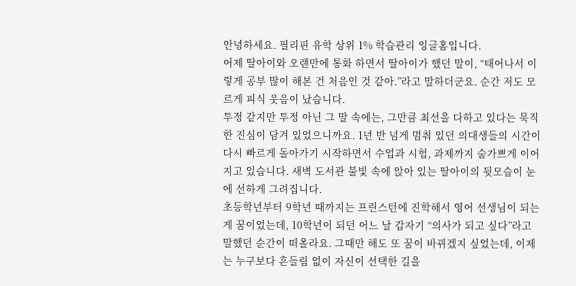안녕하세요. 필리핀 유학 상위 1% 학습관리 잉글홈입니다.
어제 딸아이와 오랜만에 통화 하면서 딸아이가 했던 말이, “태어나서 이렇게 공부 많이 해본 건 처음인 것 같아.”라고 말하더군요. 순간 저도 모르게 피식 웃음이 났습니다.
투정 같지만 투정 아닌 그 말 속에는, 그만큼 최선을 다하고 있다는 묵직한 진심이 담겨 있었으니까요. 1년 반 넘게 멈춰 있던 의대생들의 시간이 다시 빠르게 돌아가기 시작하면서 수업과 시험, 과제까지 숨가쁘게 이어지고 있습니다. 새벽 도서관 불빛 속에 앉아 있는 딸아이의 뒷모습이 눈에 선하게 그려집니다.
초등학년부터 9학년 때까지는 프린스턴에 진학해서 영어 선생님이 되는 게 꿈이었는데, 10학년이 되던 어느 날 갑자기 “의사가 되고 싶다”라고 말했던 순간이 떠올라요. 그때만 해도 또 꿈이 바뀌겠지 싶었는데, 이제는 누구보다 흔들림 없이 자신이 선택한 길을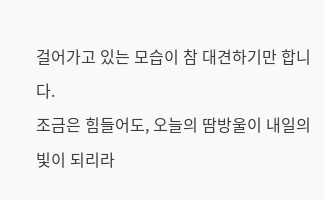걸어가고 있는 모습이 참 대견하기만 합니다.
조금은 힘들어도, 오늘의 땀방울이 내일의 빛이 되리라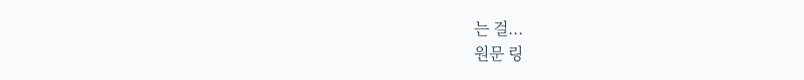는 걸...
원문 링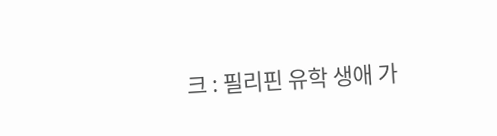크 : 필리핀 유학 생애 가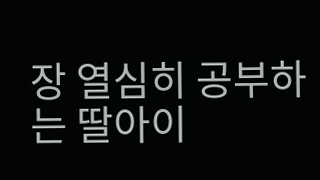장 열심히 공부하는 딸아이